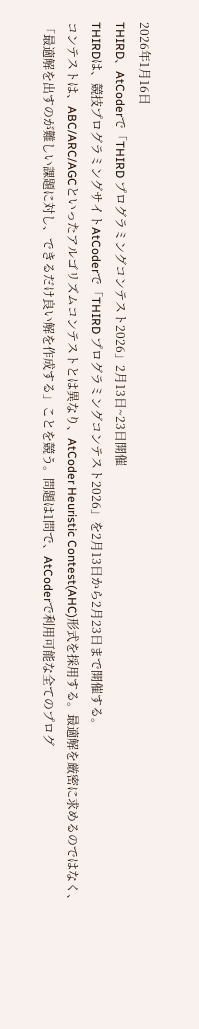2026年1月16日
THIRD、AtCoderで「THIRD プログラミングコンテスト2026」2月13日~23日開催
THIRDは、競技プログラミングサイトAtCoderで「THIRD プログラミングコンテスト2026」を2月13日から2月23日まで開催する。
コンテストは、ABC/ARC/AGCといったアルゴリズムコンテストとは異なり、AtCoder Heuristic Contest(AHC)形式を採用する。最適解を厳密に求めるのではなく、「最適解を出すのが難しい課題に対し、できるだけ良い解を作成する」ことを競う。問題は1問で、AtCoderで利用可能な全てのプログ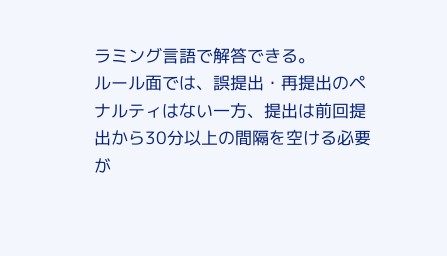ラミング言語で解答できる。
ルール面では、誤提出・再提出のペナルティはない一方、提出は前回提出から30分以上の間隔を空ける必要が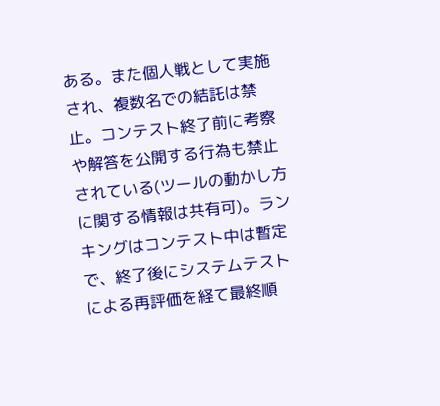ある。また個人戦として実施され、複数名での結託は禁止。コンテスト終了前に考察や解答を公開する行為も禁止されている(ツールの動かし方に関する情報は共有可)。ランキングはコンテスト中は暫定で、終了後にシステムテストによる再評価を経て最終順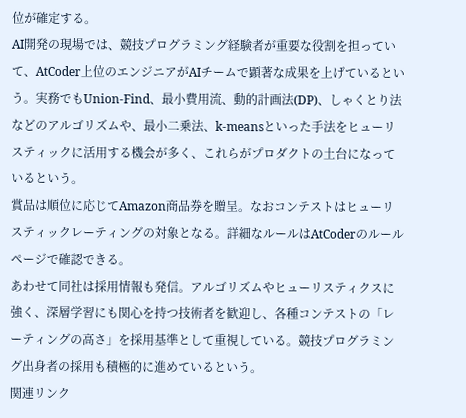位が確定する。
AI開発の現場では、競技プログラミング経験者が重要な役割を担っていて、AtCoder上位のエンジニアがAIチームで顕著な成果を上げているという。実務でもUnion-Find、最小費用流、動的計画法(DP)、しゃくとり法などのアルゴリズムや、最小二乗法、k-meansといった手法をヒューリスティックに活用する機会が多く、これらがプロダクトの土台になっているという。
賞品は順位に応じてAmazon商品券を贈呈。なおコンテストはヒューリスティックレーティングの対象となる。詳細なルールはAtCoderのルールページで確認できる。
あわせて同社は採用情報も発信。アルゴリズムやヒューリスティクスに強く、深層学習にも関心を持つ技術者を歓迎し、各種コンテストの「レーティングの高さ」を採用基準として重視している。競技プログラミング出身者の採用も積極的に進めているという。
関連リンク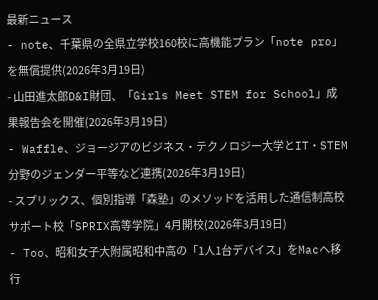最新ニュース
- note、千葉県の全県立学校160校に高機能プラン「note pro」を無償提供(2026年3月19日)
- 山田進太郎D&I財団、「Girls Meet STEM for School」成果報告会を開催(2026年3月19日)
- Waffle、ジョージアのビジネス・テクノロジー大学とIT・STEM分野のジェンダー平等など連携(2026年3月19日)
- スプリックス、個別指導「森塾」のメソッドを活用した通信制高校サポート校「SPRIX高等学院」4月開校(2026年3月19日)
- Too、昭和女子大附属昭和中高の「1人1台デバイス」をMacへ移行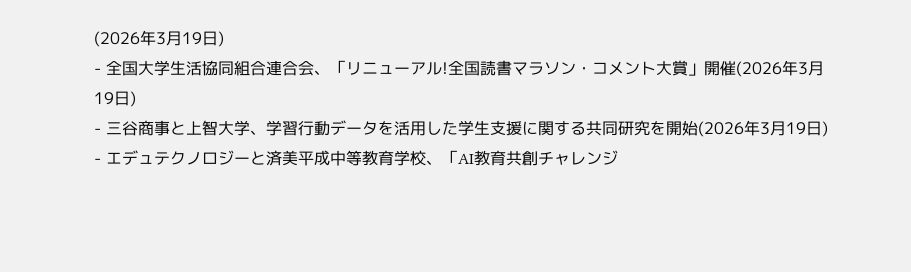(2026年3月19日)
- 全国大学生活協同組合連合会、「リニューアル!全国読書マラソン・コメント大賞」開催(2026年3月19日)
- 三谷商事と上智大学、学習行動データを活用した学生支援に関する共同研究を開始(2026年3月19日)
- エデュテクノロジーと済美平成中等教育学校、「AI教育共創チャレンジ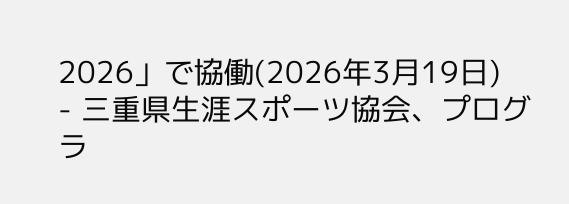2026」で協働(2026年3月19日)
- 三重県生涯スポーツ協会、プログラ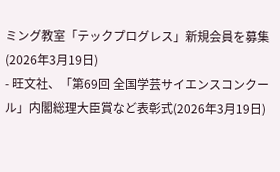ミング教室「テックプログレス」新規会員を募集(2026年3月19日)
- 旺文社、「第69回 全国学芸サイエンスコンクール」内閣総理大臣賞など表彰式(2026年3月19日)